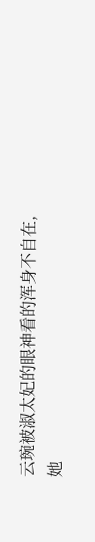云琬被淑太妃的眼神看的浑身不自在,她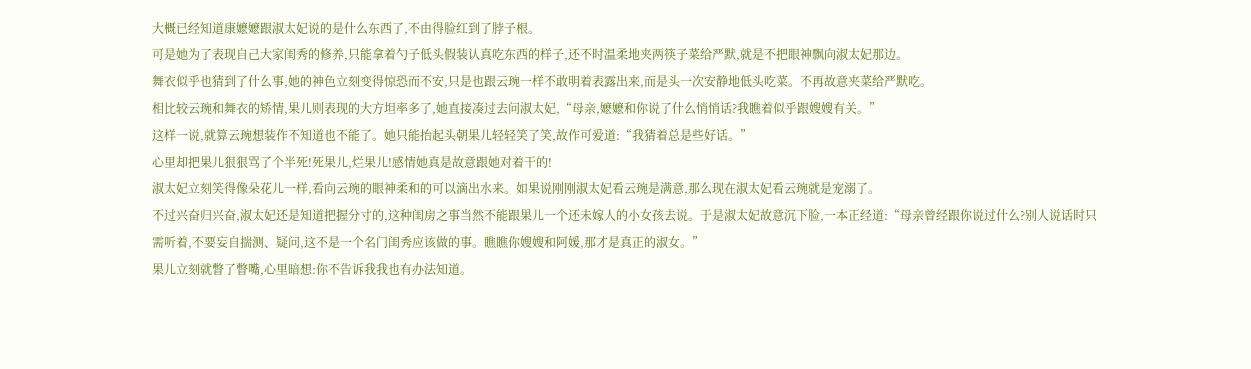大概已经知道康嬷嬷跟淑太妃说的是什么东西了,不由得脸红到了脖子根。
可是她为了表现自己大家闺秀的修养,只能拿着勺子低头假装认真吃东西的样子,还不时温柔地夹两筷子菜给严默,就是不把眼神飘向淑太妃那边。
舞衣似乎也猜到了什么事,她的神色立刻变得惊恐而不安,只是也跟云琬一样不敢明着表露出来,而是头一次安静地低头吃菜。不再故意夹菜给严默吃。
相比较云琬和舞衣的矫情,果儿则表现的大方坦率多了,她直接凑过去问淑太妃,“母亲,嬷嬷和你说了什么悄悄话?我瞧着似乎跟嫂嫂有关。”
这样一说,就算云琬想装作不知道也不能了。她只能抬起头朝果儿轻轻笑了笑,故作可爱道:“我猜着总是些好话。”
心里却把果儿狠狠骂了个半死!死果儿,烂果儿!感情她真是故意跟她对着干的!
淑太妃立刻笑得像朵花儿一样,看向云琬的眼神柔和的可以滴出水来。如果说刚刚淑太妃看云琬是满意,那么现在淑太妃看云琬就是宠溺了。
不过兴奋归兴奋,淑太妃还是知道把握分寸的,这种闺房之事当然不能跟果儿一个还未嫁人的小女孩去说。于是淑太妃故意沉下脸,一本正经道:“母亲曾经跟你说过什么?别人说话时只需听着,不要妄自揣测、疑问,这不是一个名门闺秀应该做的事。瞧瞧你嫂嫂和阿媛,那才是真正的淑女。”
果儿立刻就瞥了瞥嘴,心里暗想:你不告诉我我也有办法知道。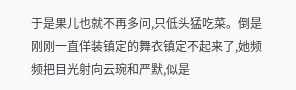于是果儿也就不再多问,只低头猛吃菜。倒是刚刚一直佯装镇定的舞衣镇定不起来了,她频频把目光射向云琬和严默,似是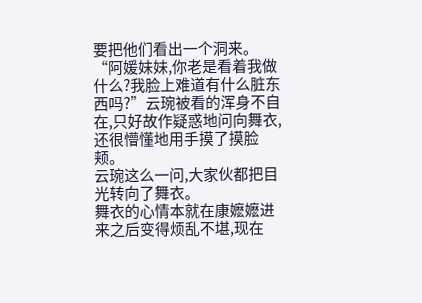要把他们看出一个洞来。
“阿媛妹妹,你老是看着我做什么?我脸上难道有什么脏东西吗?”云琬被看的浑身不自在,只好故作疑惑地问向舞衣,还很懵懂地用手摸了摸脸颊。
云琬这么一问,大家伙都把目光转向了舞衣。
舞衣的心情本就在康嬷嬷进来之后变得烦乱不堪,现在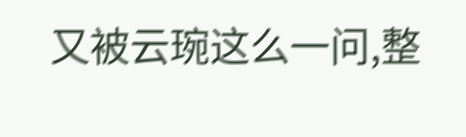又被云琬这么一问,整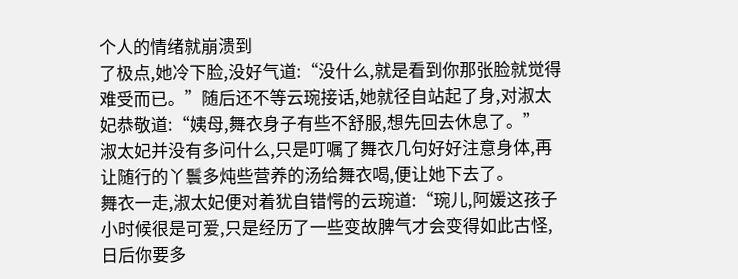个人的情绪就崩溃到
了极点,她冷下脸,没好气道:“没什么,就是看到你那张脸就觉得难受而已。”随后还不等云琬接话,她就径自站起了身,对淑太妃恭敬道:“姨母,舞衣身子有些不舒服,想先回去休息了。”
淑太妃并没有多问什么,只是叮嘱了舞衣几句好好注意身体,再让随行的丫鬟多炖些营养的汤给舞衣喝,便让她下去了。
舞衣一走,淑太妃便对着犹自错愕的云琬道:“琬儿,阿媛这孩子小时候很是可爱,只是经历了一些变故脾气才会变得如此古怪,日后你要多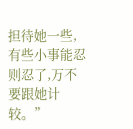担待她一些,有些小事能忍则忍了,万不要跟她计较。”